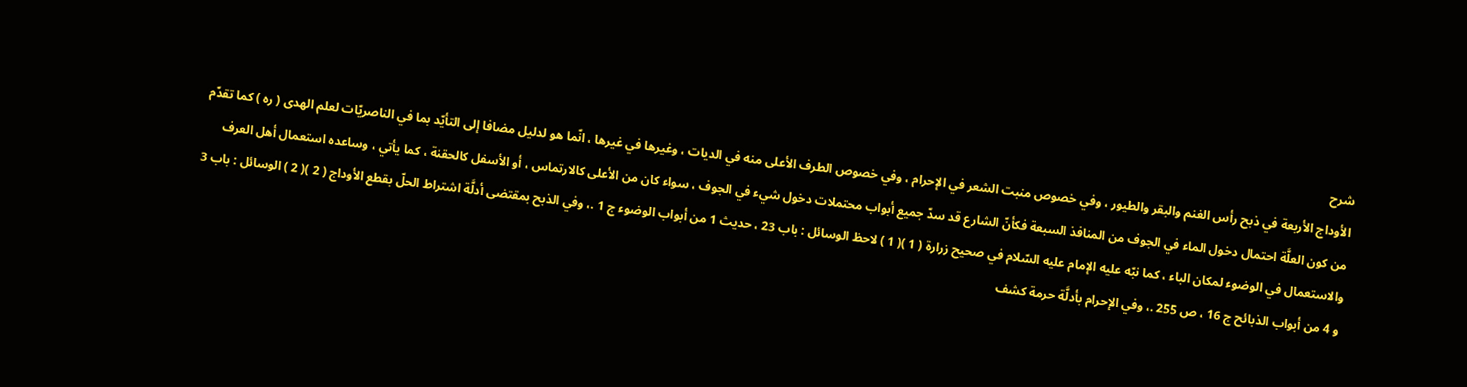شرح
الأوداج الأربعة في ذبح رأس الغنم والبقر والطيور ، وفي خصوص منبت الشعر في الإحرام ، وفي خصوص الطرف الأعلى منه في الديات ، وغيرها في غيرها ، انّما هو لدليل مضافا إلى التأيّد بما في الناصريّات لعلم الهدى ( ره ) كما تقدّم من كون العلَّة احتمال دخول الماء في الجوف من المنافذ السبعة فكأنّ الشارع قد سدّ جميع أبواب محتملات دخول شيء في الجوف ، سواء كان من الأعلى كالارتماس ، أو الأسفل كالحقنة ، كما يأتي ، وساعده استعمال أهل العرف والاستعمال في الوضوء لمكان الباء ، كما نبّه عليه الإمام عليه السّلام في صحيح زرارة ( 1 )( 1 ) لاحظ الوسائل : باب 23 ، حديث 1 من أبواب الوضوء ج 1 .، وفي الذبح بمقتضى أدلَّة اشتراط الحلّ بقطع الأوداج ( 2 )( 2 ) الوسائل : باب 3 و 4 من أبواب الذبائح ج 16 ، ص 255 .، وفي الإحرام بأدلَّة حرمة كشف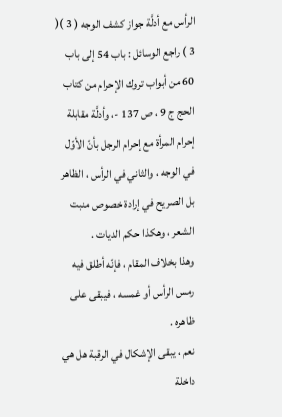الرأس مع أدلَّة جواز كشف الوجه ( 3 )( 3 ) راجع الوسائل : باب 54 إلى باب 60 من أبواب تروك الإحرام من كتاب الحج ج 9 ، ص 137 -، وأدلَّة مقابلة إحرام المرأة مع إحرام الرجل بأنّ الأوّل في الوجه ، والثاني في الرأس ، الظاهر بل الصريح في إرادة خصوص منبت الشعر ، وهكذا حكم الديات .
وهذا بخلاف المقام ، فإنّه أطلق فيه رمس الرأس أو غمسه ، فيبقى على ظاهره .
نعم ، يبقى الإشكال في الرقبة هل هي داخلة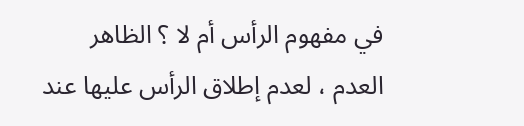في مفهوم الرأس أم لا ؟ الظاهر العدم ، لعدم إطلاق الرأس عليها عند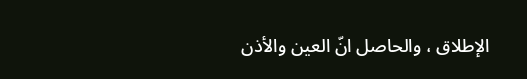الإطلاق ، والحاصل انّ العين والأذن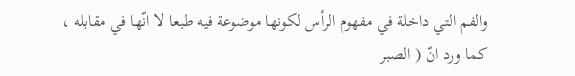والفم التي داخلة في مفهوم الرأس لكونها موضوعة فيه طبعا لا انّها في مقابله ، كما ورد انّ ( الصبر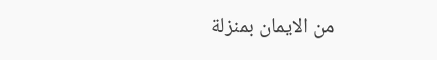من الايمان بمنزلة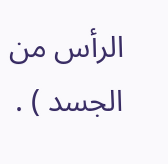الرأس من الجسد ) .